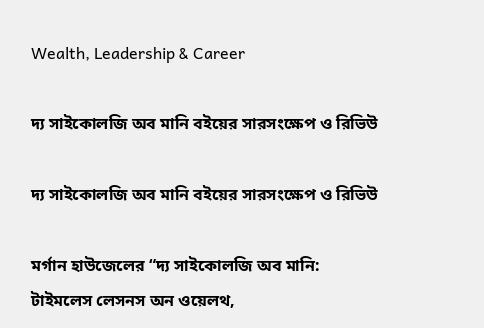Wealth, Leadership & Career

দ্য সাইকোলজি অব মানি বইয়ের সারসংক্ষেপ ও রিভিউ

দ্য সাইকোলজি অব মানি বইয়ের সারসংক্ষেপ ও রিভিউ

মর্গান হাউজেলের “দ্য সাইকোলজি অব মানি: টাইমলেস লেসনস অন ওয়েলথ,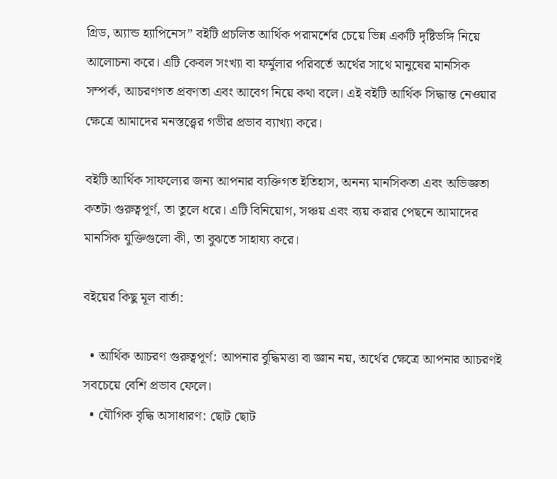গ্রিড, অ্যান্ড হ্যাপিনেস” বইটি প্রচলিত আর্থিক পরামর্শের চেয়ে ভিন্ন একটি দৃষ্টিভঙ্গি নিয়ে আলোচনা করে। এটি কেবল সংখ্যা বা ফর্মুলার পরিবর্তে অর্থের সাথে মানুষের মানসিক সম্পর্ক, আচরণগত প্রবণতা এবং আবেগ নিয়ে কথা বলে। এই বইটি আর্থিক সিদ্ধান্ত নেওয়ার ক্ষেত্রে আমাদের মনস্তত্ত্বের গভীর প্রভাব ব্যাখ্যা করে।

বইটি আর্থিক সাফল্যের জন্য আপনার ব্যক্তিগত ইতিহাস, অনন্য মানসিকতা এবং অভিজ্ঞতা কতটা গুরুত্বপূর্ণ, তা তুলে ধরে। এটি বিনিয়োগ, সঞ্চয় এবং ব্যয় করার পেছনে আমাদের মানসিক যুক্তিগুলো কী, তা বুঝতে সাহায্য করে।

বইয়ের কিছু মূল বার্তা:

  • আর্থিক আচরণ গুরুত্বপূর্ণ: আপনার বুদ্ধিমত্তা বা জ্ঞান নয়, অর্থের ক্ষেত্রে আপনার আচরণই সবচেয়ে বেশি প্রভাব ফেলে।
  • যৌগিক বৃদ্ধি অসাধারণ: ছোট ছোট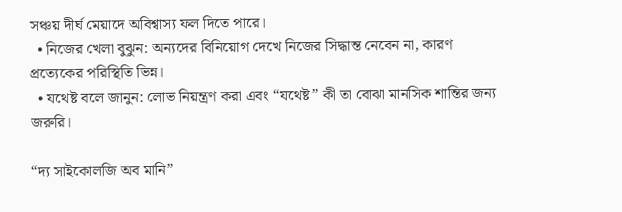সঞ্চয় দীর্ঘ মেয়াদে অবিশ্বাস্য ফল দিতে পারে।
  • নিজের খেলা বুঝুন: অন্যদের বিনিয়োগ দেখে নিজের সিদ্ধান্ত নেবেন না, কারণ প্রত্যেকের পরিস্থিতি ভিন্ন।
  • যথেষ্ট বলে জানুন: লোভ নিয়ন্ত্রণ করা এবং “যথেষ্ট” কী তা বোঝা মানসিক শান্তির জন্য জরুরি।

“দ্য সাইকোলজি অব মানি”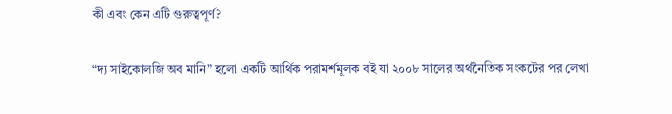কী এবং কেন এটি গুরুত্বপূর্ণ?

“দ্য সাইকোলজি অব মানি” হলো একটি আর্থিক পরামর্শমূলক বই যা ২০০৮ সালের অর্থনৈতিক সংকটের পর লেখা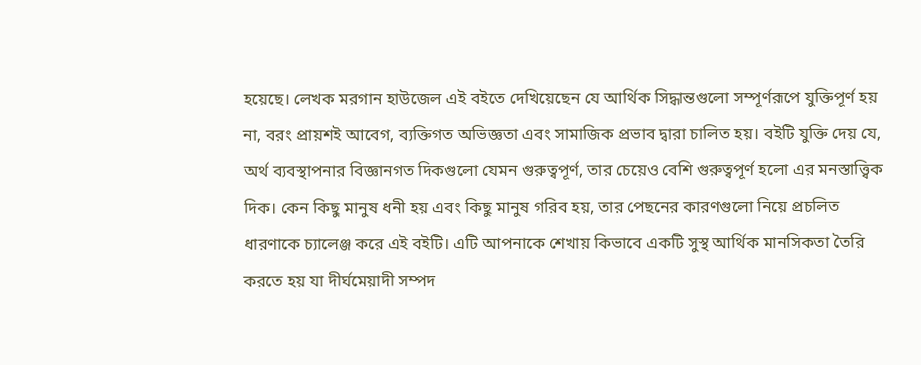হয়েছে। লেখক মরগান হাউজেল এই বইতে দেখিয়েছেন যে আর্থিক সিদ্ধান্তগুলো সম্পূর্ণরূপে যুক্তিপূর্ণ হয় না, বরং প্রায়শই আবেগ, ব্যক্তিগত অভিজ্ঞতা এবং সামাজিক প্রভাব দ্বারা চালিত হয়। বইটি যুক্তি দেয় যে, অর্থ ব্যবস্থাপনার বিজ্ঞানগত দিকগুলো যেমন গুরুত্বপূর্ণ, তার চেয়েও বেশি গুরুত্বপূর্ণ হলো এর মনস্তাত্ত্বিক দিক। কেন কিছু মানুষ ধনী হয় এবং কিছু মানুষ গরিব হয়, তার পেছনের কারণগুলো নিয়ে প্রচলিত ধারণাকে চ্যালেঞ্জ করে এই বইটি। এটি আপনাকে শেখায় কিভাবে একটি সুস্থ আর্থিক মানসিকতা তৈরি করতে হয় যা দীর্ঘমেয়াদী সম্পদ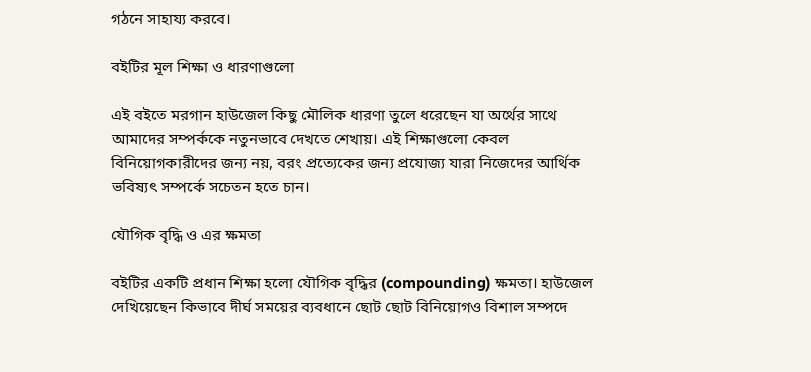গঠনে সাহায্য করবে।

বইটির মূল শিক্ষা ও ধারণাগুলো

এই বইতে মরগান হাউজেল কিছু মৌলিক ধারণা তুলে ধরেছেন যা অর্থের সাথে আমাদের সম্পর্ককে নতুনভাবে দেখতে শেখায়। এই শিক্ষাগুলো কেবল বিনিয়োগকারীদের জন্য নয়, বরং প্রত্যেকের জন্য প্রযোজ্য যারা নিজেদের আর্থিক ভবিষ্যৎ সম্পর্কে সচেতন হতে চান।

যৌগিক বৃদ্ধি ও এর ক্ষমতা

বইটির একটি প্রধান শিক্ষা হলো যৌগিক বৃদ্ধির (compounding) ক্ষমতা। হাউজেল দেখিয়েছেন কিভাবে দীর্ঘ সময়ের ব্যবধানে ছোট ছোট বিনিয়োগও বিশাল সম্পদে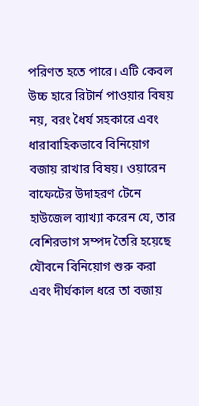পরিণত হতে পারে। এটি কেবল উচ্চ হারে রিটার্ন পাওয়ার বিষয় নয়, বরং ধৈর্য সহকারে এবং ধারাবাহিকভাবে বিনিয়োগ বজায় রাখার বিষয়। ওয়ারেন বাফেটের উদাহরণ টেনে হাউজেল ব্যাখ্যা করেন যে, তার বেশিরভাগ সম্পদ তৈরি হয়েছে যৌবনে বিনিয়োগ শুরু করা এবং দীর্ঘকাল ধরে তা বজায়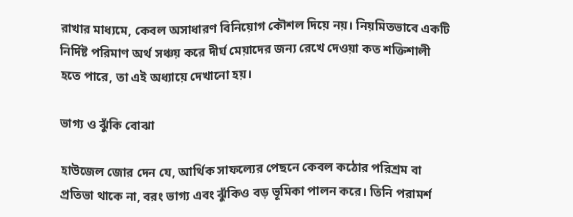রাখার মাধ্যমে, কেবল অসাধারণ বিনিয়োগ কৌশল দিয়ে নয়। নিয়মিতভাবে একটি নির্দিষ্ট পরিমাণ অর্থ সঞ্চয় করে দীর্ঘ মেয়াদের জন্য রেখে দেওয়া কত শক্তিশালী হতে পারে, তা এই অধ্যায়ে দেখানো হয়।

ভাগ্য ও ঝুঁকি বোঝা

হাউজেল জোর দেন যে, আর্থিক সাফল্যের পেছনে কেবল কঠোর পরিশ্রম বা প্রতিভা থাকে না, বরং ভাগ্য এবং ঝুঁকিও বড় ভূমিকা পালন করে। তিনি পরামর্শ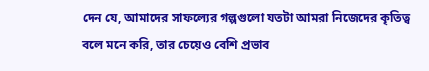দেন যে, আমাদের সাফল্যের গল্পগুলো যতটা আমরা নিজেদের কৃতিত্ব বলে মনে করি, তার চেয়েও বেশি প্রভাব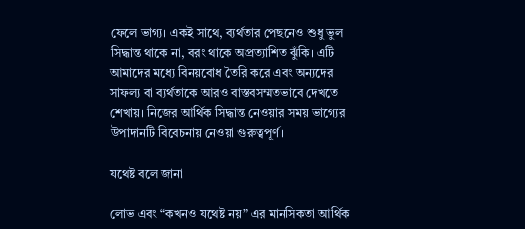ফেলে ভাগ্য। একই সাথে, ব্যর্থতার পেছনেও শুধু ভুল সিদ্ধান্ত থাকে না, বরং থাকে অপ্রত্যাশিত ঝুঁকি। এটি আমাদের মধ্যে বিনয়বোধ তৈরি করে এবং অন্যদের সাফল্য বা ব্যর্থতাকে আরও বাস্তবসম্মতভাবে দেখতে শেখায়। নিজের আর্থিক সিদ্ধান্ত নেওয়ার সময় ভাগ্যের উপাদানটি বিবেচনায় নেওয়া গুরুত্বপূর্ণ।

যথেষ্ট বলে জানা

লোভ এবং “কখনও যথেষ্ট নয়” এর মানসিকতা আর্থিক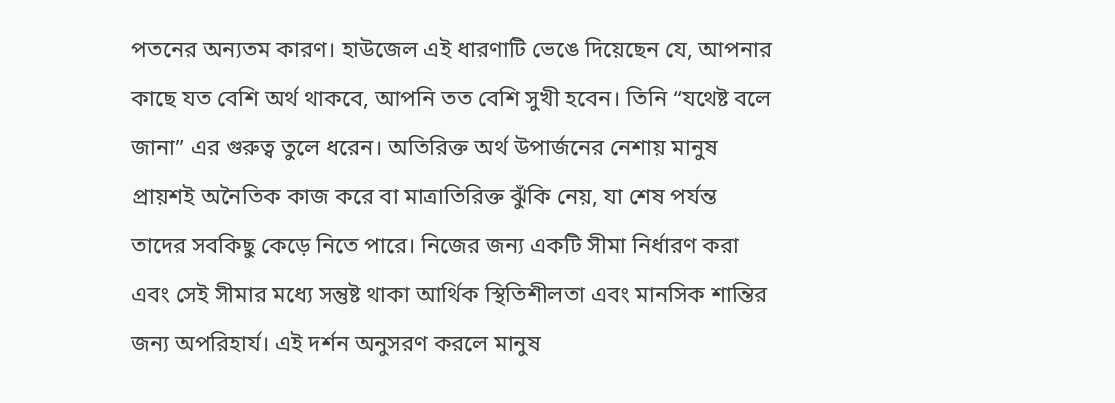পতনের অন্যতম কারণ। হাউজেল এই ধারণাটি ভেঙে দিয়েছেন যে, আপনার কাছে যত বেশি অর্থ থাকবে, আপনি তত বেশি সুখী হবেন। তিনি “যথেষ্ট বলে জানা” এর গুরুত্ব তুলে ধরেন। অতিরিক্ত অর্থ উপার্জনের নেশায় মানুষ প্রায়শই অনৈতিক কাজ করে বা মাত্রাতিরিক্ত ঝুঁকি নেয়, যা শেষ পর্যন্ত তাদের সবকিছু কেড়ে নিতে পারে। নিজের জন্য একটি সীমা নির্ধারণ করা এবং সেই সীমার মধ্যে সন্তুষ্ট থাকা আর্থিক স্থিতিশীলতা এবং মানসিক শান্তির জন্য অপরিহার্য। এই দর্শন অনুসরণ করলে মানুষ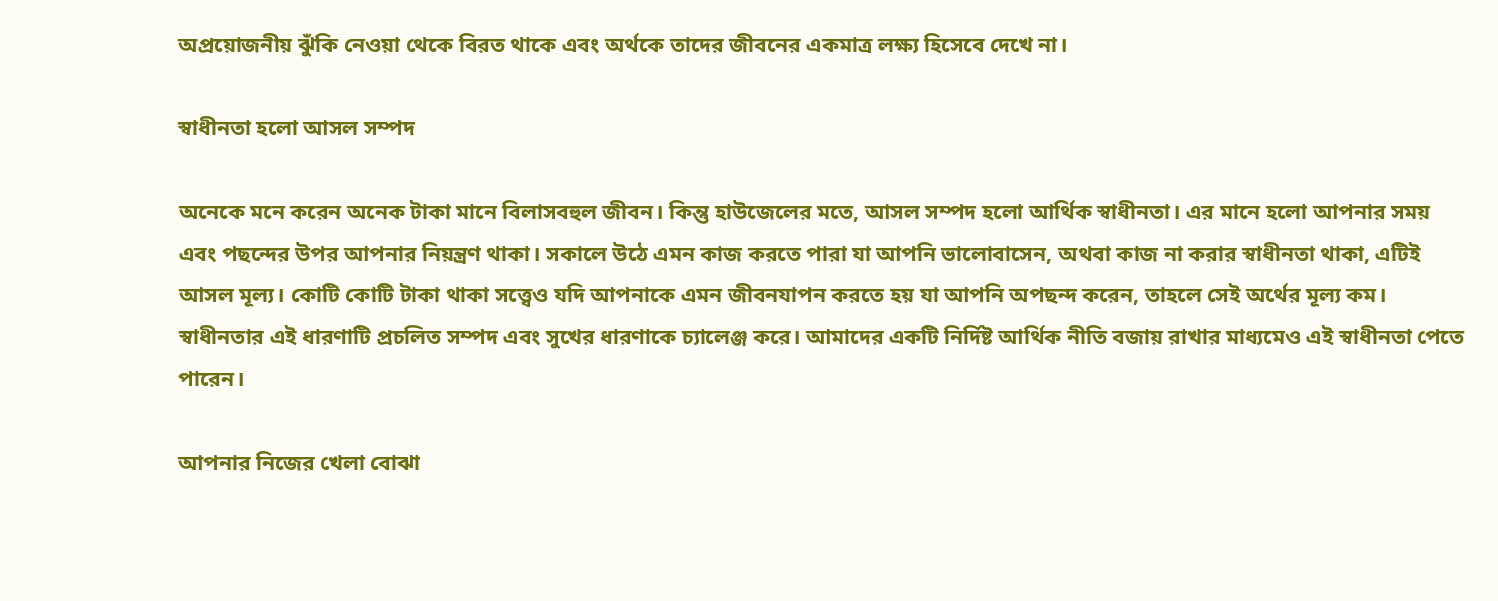অপ্রয়োজনীয় ঝুঁকি নেওয়া থেকে বিরত থাকে এবং অর্থকে তাদের জীবনের একমাত্র লক্ষ্য হিসেবে দেখে না।

স্বাধীনতা হলো আসল সম্পদ

অনেকে মনে করেন অনেক টাকা মানে বিলাসবহুল জীবন। কিন্তু হাউজেলের মতে, আসল সম্পদ হলো আর্থিক স্বাধীনতা। এর মানে হলো আপনার সময় এবং পছন্দের উপর আপনার নিয়ন্ত্রণ থাকা। সকালে উঠে এমন কাজ করতে পারা যা আপনি ভালোবাসেন, অথবা কাজ না করার স্বাধীনতা থাকা, এটিই আসল মূল্য। কোটি কোটি টাকা থাকা সত্ত্বেও যদি আপনাকে এমন জীবনযাপন করতে হয় যা আপনি অপছন্দ করেন, তাহলে সেই অর্থের মূল্য কম। স্বাধীনতার এই ধারণাটি প্রচলিত সম্পদ এবং সুখের ধারণাকে চ্যালেঞ্জ করে। আমাদের একটি নির্দিষ্ট আর্থিক নীতি বজায় রাখার মাধ্যমেও এই স্বাধীনতা পেতে পারেন।

আপনার নিজের খেলা বোঝা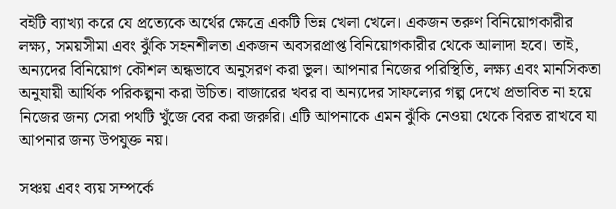বইটি ব্যাখ্যা করে যে প্রত্যেকে অর্থের ক্ষেত্রে একটি ভিন্ন খেলা খেলে। একজন তরুণ বিনিয়োগকারীর লক্ষ্য, সময়সীমা এবং ঝুঁকি সহনশীলতা একজন অবসরপ্রাপ্ত বিনিয়োগকারীর থেকে আলাদা হবে। তাই, অন্যদের বিনিয়োগ কৌশল অন্ধভাবে অনুসরণ করা ভুল। আপনার নিজের পরিস্থিতি, লক্ষ্য এবং মানসিকতা অনুযায়ী আর্থিক পরিকল্পনা করা উচিত। বাজারের খবর বা অন্যদের সাফল্যের গল্প দেখে প্রভাবিত না হয়ে নিজের জন্য সেরা পথটি খুঁজে বের করা জরুরি। এটি আপনাকে এমন ঝুঁকি নেওয়া থেকে বিরত রাখবে যা আপনার জন্য উপযুক্ত নয়।

সঞ্চয় এবং ব্যয় সম্পর্কে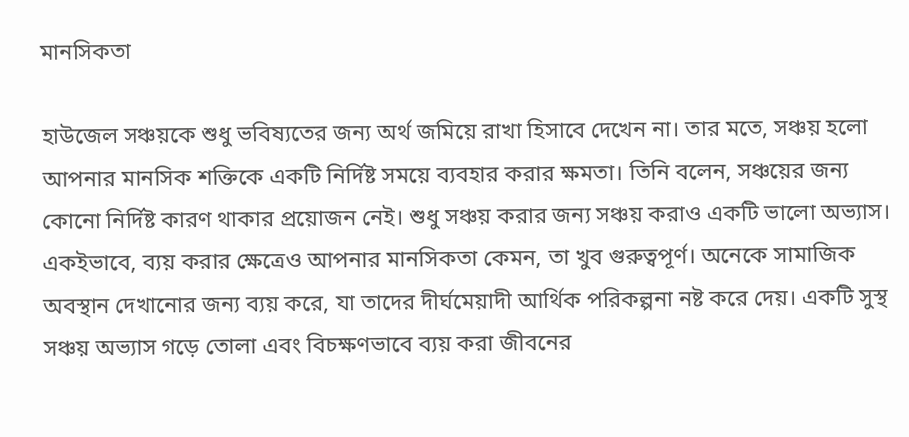মানসিকতা

হাউজেল সঞ্চয়কে শুধু ভবিষ্যতের জন্য অর্থ জমিয়ে রাখা হিসাবে দেখেন না। তার মতে, সঞ্চয় হলো আপনার মানসিক শক্তিকে একটি নির্দিষ্ট সময়ে ব্যবহার করার ক্ষমতা। তিনি বলেন, সঞ্চয়ের জন্য কোনো নির্দিষ্ট কারণ থাকার প্রয়োজন নেই। শুধু সঞ্চয় করার জন্য সঞ্চয় করাও একটি ভালো অভ্যাস। একইভাবে, ব্যয় করার ক্ষেত্রেও আপনার মানসিকতা কেমন, তা খুব গুরুত্বপূর্ণ। অনেকে সামাজিক অবস্থান দেখানোর জন্য ব্যয় করে, যা তাদের দীর্ঘমেয়াদী আর্থিক পরিকল্পনা নষ্ট করে দেয়। একটি সুস্থ সঞ্চয় অভ্যাস গড়ে তোলা এবং বিচক্ষণভাবে ব্যয় করা জীবনের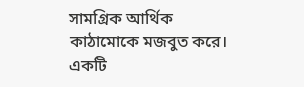সামগ্রিক আর্থিক কাঠামোকে মজবুত করে। একটি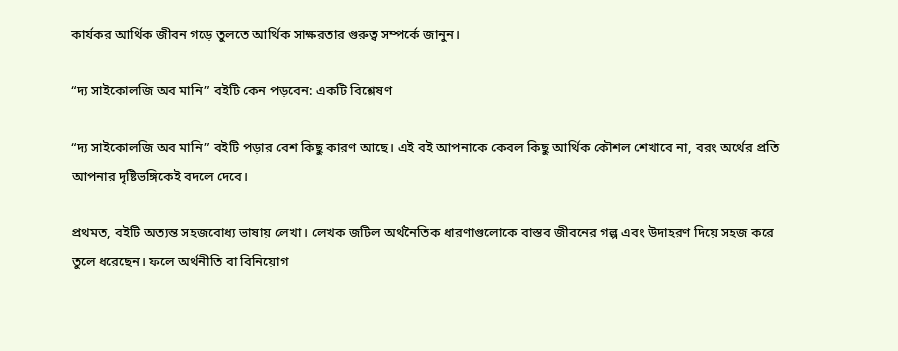কার্যকর আর্থিক জীবন গড়ে তুলতে আর্থিক সাক্ষরতার গুরুত্ব সম্পর্কে জানুন।

“দ্য সাইকোলজি অব মানি” বইটি কেন পড়বেন: একটি বিশ্লেষণ

“দ্য সাইকোলজি অব মানি” বইটি পড়ার বেশ কিছু কারণ আছে। এই বই আপনাকে কেবল কিছু আর্থিক কৌশল শেখাবে না, বরং অর্থের প্রতি আপনার দৃষ্টিভঙ্গিকেই বদলে দেবে।

প্রথমত, বইটি অত্যন্ত সহজবোধ্য ভাষায় লেখা। লেখক জটিল অর্থনৈতিক ধারণাগুলোকে বাস্তব জীবনের গল্প এবং উদাহরণ দিয়ে সহজ করে তুলে ধরেছেন। ফলে অর্থনীতি বা বিনিয়োগ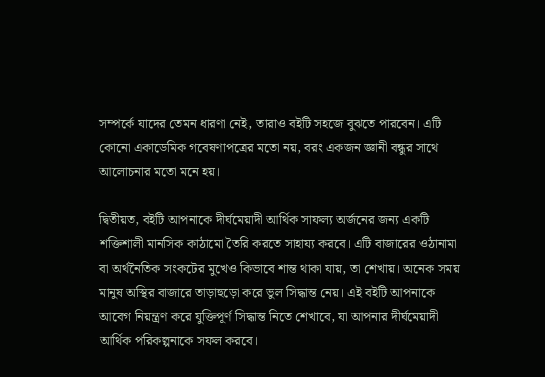সম্পর্কে যাদের তেমন ধারণা নেই, তারাও বইটি সহজে বুঝতে পারবেন। এটি কোনো একাডেমিক গবেষণাপত্রের মতো নয়, বরং একজন জ্ঞানী বন্ধুর সাথে আলোচনার মতো মনে হয়।

দ্বিতীয়ত, বইটি আপনাকে দীর্ঘমেয়াদী আর্থিক সাফল্য অর্জনের জন্য একটি শক্তিশালী মানসিক কাঠামো তৈরি করতে সাহায্য করবে। এটি বাজারের ওঠানামা বা অর্থনৈতিক সংকটের মুখেও কিভাবে শান্ত থাকা যায়, তা শেখায়। অনেক সময় মানুষ অস্থির বাজারে তাড়াহুড়ো করে ভুল সিদ্ধান্ত নেয়। এই বইটি আপনাকে আবেগ নিয়ন্ত্রণ করে যুক্তিপূর্ণ সিদ্ধান্ত নিতে শেখাবে, যা আপনার দীর্ঘমেয়াদী আর্থিক পরিকল্পনাকে সফল করবে।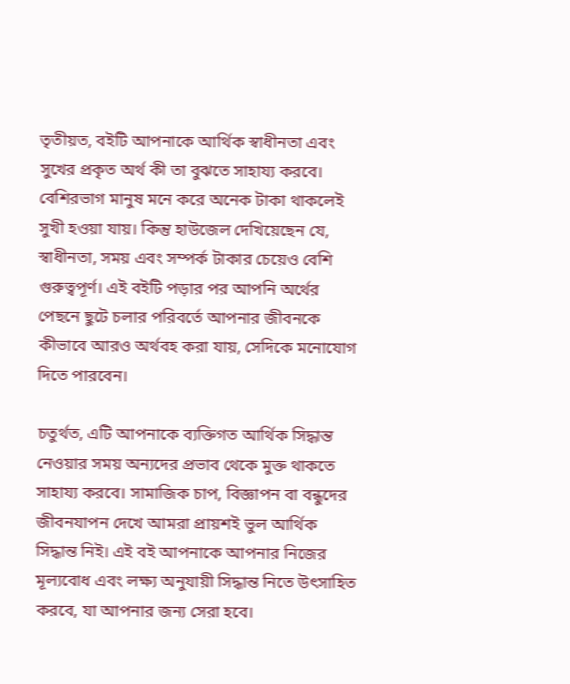তৃতীয়ত, বইটি আপনাকে আর্থিক স্বাধীনতা এবং সুখের প্রকৃত অর্থ কী তা বুঝতে সাহায্য করবে। বেশিরভাগ মানুষ মনে করে অনেক টাকা থাকলেই সুখী হওয়া যায়। কিন্তু হাউজেল দেখিয়েছেন যে, স্বাধীনতা, সময় এবং সম্পর্ক টাকার চেয়েও বেশি গুরুত্বপূর্ণ। এই বইটি পড়ার পর আপনি অর্থের পেছনে ছুটে চলার পরিবর্তে আপনার জীবনকে কীভাবে আরও অর্থবহ করা যায়, সেদিকে মনোযোগ দিতে পারবেন।

চতুর্থত, এটি আপনাকে ব্যক্তিগত আর্থিক সিদ্ধান্ত নেওয়ার সময় অন্যদের প্রভাব থেকে মুক্ত থাকতে সাহায্য করবে। সামাজিক চাপ, বিজ্ঞাপন বা বন্ধুদের জীবনযাপন দেখে আমরা প্রায়শই ভুল আর্থিক সিদ্ধান্ত নিই। এই বই আপনাকে আপনার নিজের মূল্যবোধ এবং লক্ষ্য অনুযায়ী সিদ্ধান্ত নিতে উৎসাহিত করবে, যা আপনার জন্য সেরা হবে।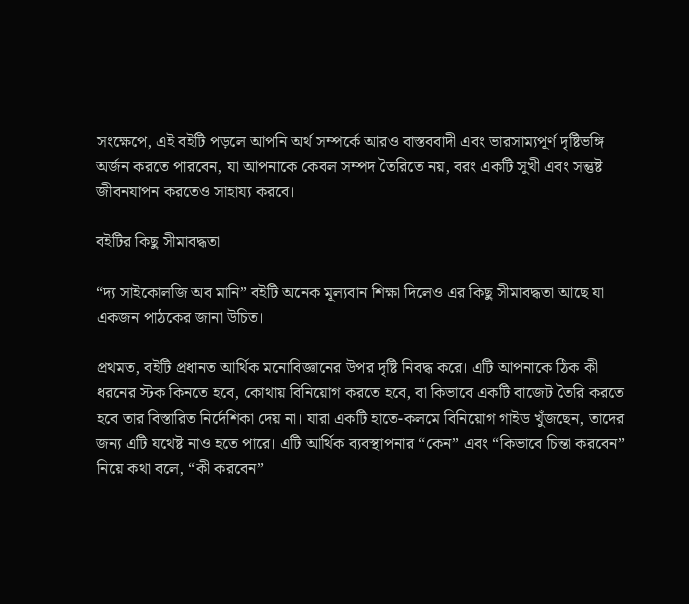সংক্ষেপে, এই বইটি পড়লে আপনি অর্থ সম্পর্কে আরও বাস্তববাদী এবং ভারসাম্যপূর্ণ দৃষ্টিভঙ্গি অর্জন করতে পারবেন, যা আপনাকে কেবল সম্পদ তৈরিতে নয়, বরং একটি সুখী এবং সন্তুষ্ট জীবনযাপন করতেও সাহায্য করবে।

বইটির কিছু সীমাবদ্ধতা

“দ্য সাইকোলজি অব মানি” বইটি অনেক মূল্যবান শিক্ষা দিলেও এর কিছু সীমাবদ্ধতা আছে যা একজন পাঠকের জানা উচিত।

প্রথমত, বইটি প্রধানত আর্থিক মনোবিজ্ঞানের উপর দৃষ্টি নিবদ্ধ করে। এটি আপনাকে ঠিক কী ধরনের স্টক কিনতে হবে, কোথায় বিনিয়োগ করতে হবে, বা কিভাবে একটি বাজেট তৈরি করতে হবে তার বিস্তারিত নির্দেশিকা দেয় না। যারা একটি হাতে-কলমে বিনিয়োগ গাইড খুঁজছেন, তাদের জন্য এটি যথেষ্ট নাও হতে পারে। এটি আর্থিক ব্যবস্থাপনার “কেন” এবং “কিভাবে চিন্তা করবেন” নিয়ে কথা বলে, “কী করবেন”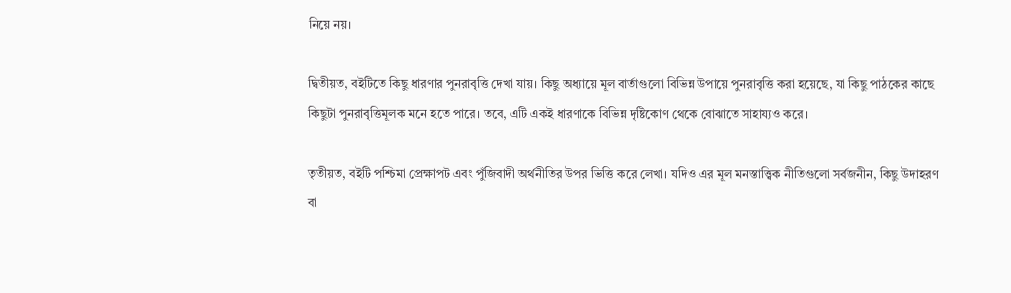নিয়ে নয়।

দ্বিতীয়ত, বইটিতে কিছু ধারণার পুনরাবৃত্তি দেখা যায়। কিছু অধ্যায়ে মূল বার্তাগুলো বিভিন্ন উপায়ে পুনরাবৃত্তি করা হয়েছে, যা কিছু পাঠকের কাছে কিছুটা পুনরাবৃত্তিমূলক মনে হতে পারে। তবে, এটি একই ধারণাকে বিভিন্ন দৃষ্টিকোণ থেকে বোঝাতে সাহায্যও করে।

তৃতীয়ত, বইটি পশ্চিমা প্রেক্ষাপট এবং পুঁজিবাদী অর্থনীতির উপর ভিত্তি করে লেখা। যদিও এর মূল মনস্তাত্ত্বিক নীতিগুলো সর্বজনীন, কিছু উদাহরণ বা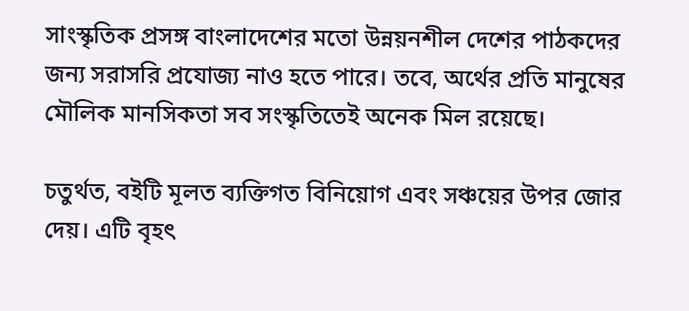সাংস্কৃতিক প্রসঙ্গ বাংলাদেশের মতো উন্নয়নশীল দেশের পাঠকদের জন্য সরাসরি প্রযোজ্য নাও হতে পারে। তবে, অর্থের প্রতি মানুষের মৌলিক মানসিকতা সব সংস্কৃতিতেই অনেক মিল রয়েছে।

চতুর্থত, বইটি মূলত ব্যক্তিগত বিনিয়োগ এবং সঞ্চয়ের উপর জোর দেয়। এটি বৃহৎ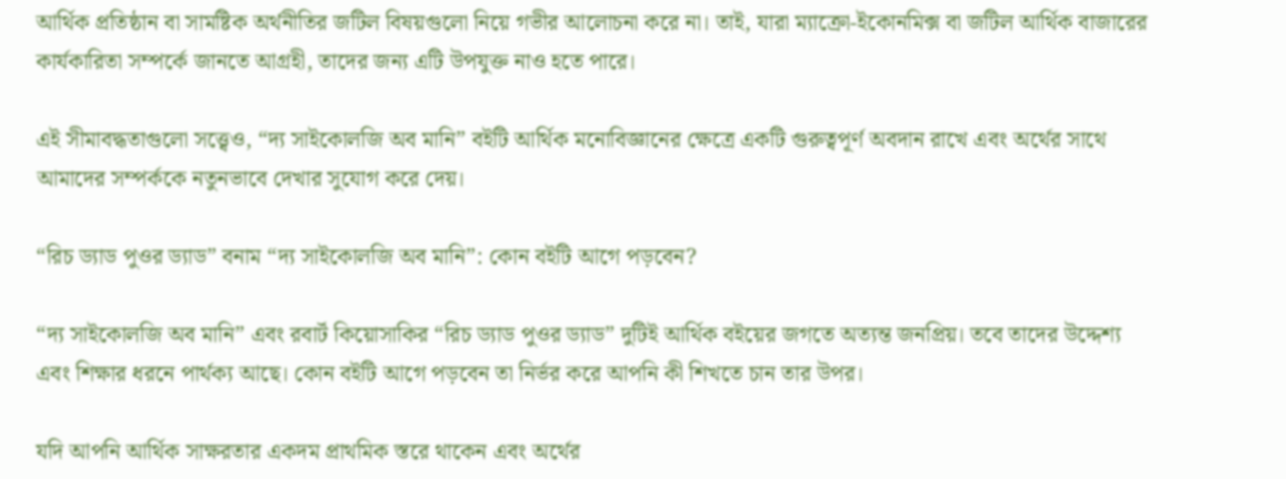আর্থিক প্রতিষ্ঠান বা সামষ্টিক অর্থনীতির জটিল বিষয়গুলো নিয়ে গভীর আলোচনা করে না। তাই, যারা ম্যাক্রো-ইকোনমিক্স বা জটিল আর্থিক বাজারের কার্যকারিতা সম্পর্কে জানতে আগ্রহী, তাদের জন্য এটি উপযুক্ত নাও হতে পারে।

এই সীমাবদ্ধতাগুলো সত্ত্বেও, “দ্য সাইকোলজি অব মানি” বইটি আর্থিক মনোবিজ্ঞানের ক্ষেত্রে একটি গুরুত্বপূর্ণ অবদান রাখে এবং অর্থের সাথে আমাদের সম্পর্ককে নতুনভাবে দেখার সুযোগ করে দেয়।

“রিচ ড্যাড পুওর ড্যাড” বনাম “দ্য সাইকোলজি অব মানি”: কোন বইটি আগে পড়বেন?

“দ্য সাইকোলজি অব মানি” এবং রবার্ট কিয়োসাকির “রিচ ড্যাড পুওর ড্যাড” দুটিই আর্থিক বইয়ের জগতে অত্যন্ত জনপ্রিয়। তবে তাদের উদ্দেশ্য এবং শিক্ষার ধরনে পার্থক্য আছে। কোন বইটি আগে পড়বেন তা নির্ভর করে আপনি কী শিখতে চান তার উপর।

যদি আপনি আর্থিক সাক্ষরতার একদম প্রাথমিক স্তরে থাকেন এবং অর্থের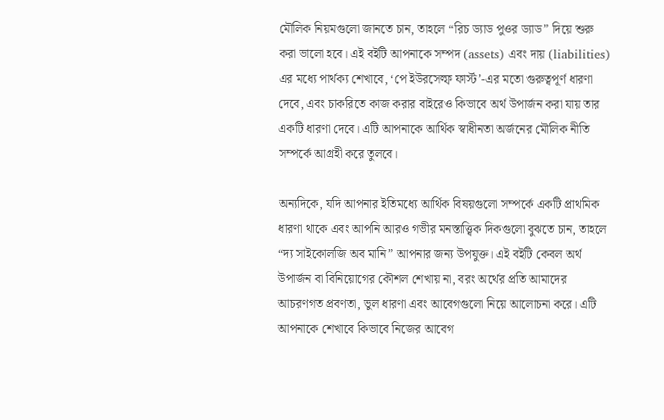মৌলিক নিয়মগুলো জানতে চান, তাহলে “রিচ ড্যাড পুওর ড্যাড” দিয়ে শুরু করা ভালো হবে। এই বইটি আপনাকে সম্পদ (assets) এবং দায় (liabilities) এর মধ্যে পার্থক্য শেখাবে, ‘পে ইউরসেল্ফ ফার্স্ট’-এর মতো গুরুত্বপূর্ণ ধারণা দেবে, এবং চাকরিতে কাজ করার বাইরেও কিভাবে অর্থ উপার্জন করা যায় তার একটি ধারণা দেবে। এটি আপনাকে আর্থিক স্বাধীনতা অর্জনের মৌলিক নীতি সম্পর্কে আগ্রহী করে তুলবে।

অন্যদিকে, যদি আপনার ইতিমধ্যে আর্থিক বিষয়গুলো সম্পর্কে একটি প্রাথমিক ধারণা থাকে এবং আপনি আরও গভীর মনস্তাত্ত্বিক দিকগুলো বুঝতে চান, তাহলে “দ্য সাইকোলজি অব মানি” আপনার জন্য উপযুক্ত। এই বইটি কেবল অর্থ উপার্জন বা বিনিয়োগের কৌশল শেখায় না, বরং অর্থের প্রতি আমাদের আচরণগত প্রবণতা, ভুল ধারণা এবং আবেগগুলো নিয়ে আলোচনা করে। এটি আপনাকে শেখাবে কিভাবে নিজের আবেগ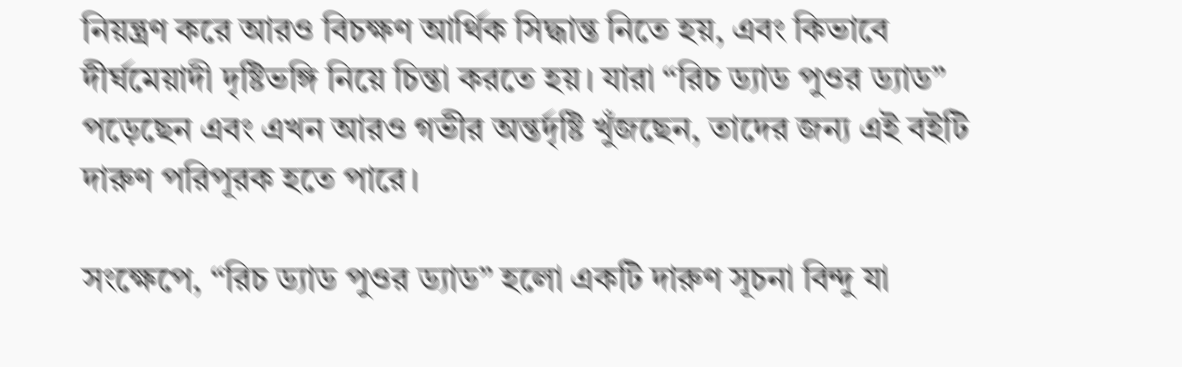নিয়ন্ত্রণ করে আরও বিচক্ষণ আর্থিক সিদ্ধান্ত নিতে হয়, এবং কিভাবে দীর্ঘমেয়াদী দৃষ্টিভঙ্গি নিয়ে চিন্তা করতে হয়। যারা “রিচ ড্যাড পুওর ড্যাড” পড়েছেন এবং এখন আরও গভীর অন্তর্দৃষ্টি খুঁজছেন, তাদের জন্য এই বইটি দারুণ পরিপূরক হতে পারে।

সংক্ষেপে, “রিচ ড্যাড পুওর ড্যাড” হলো একটি দারুণ সূচনা বিন্দু যা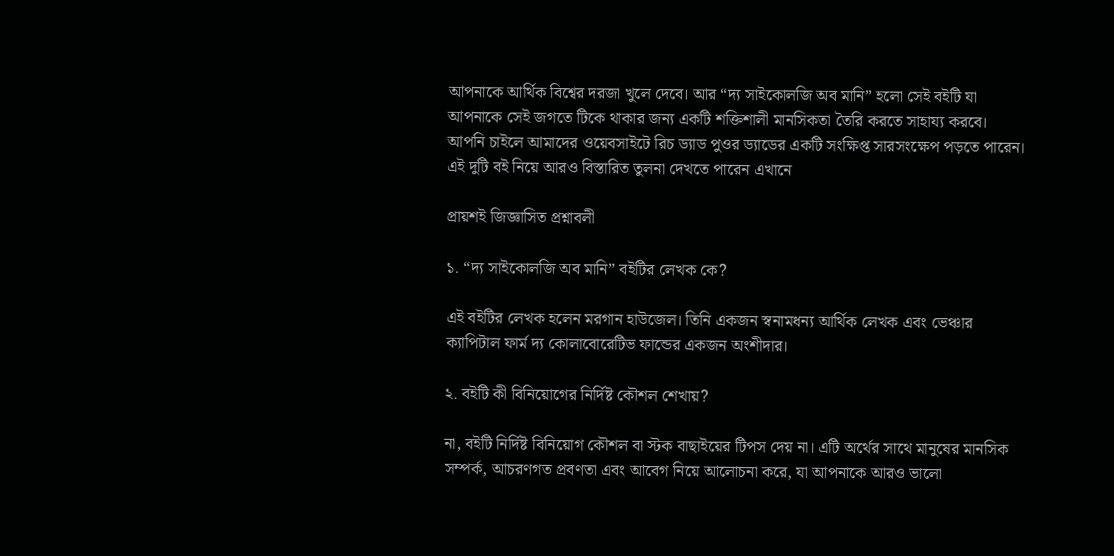আপনাকে আর্থিক বিশ্বের দরজা খুলে দেবে। আর “দ্য সাইকোলজি অব মানি” হলো সেই বইটি যা আপনাকে সেই জগতে টিকে থাকার জন্য একটি শক্তিশালী মানসিকতা তৈরি করতে সাহায্য করবে। আপনি চাইলে আমাদের ওয়েবসাইটে রিচ ড্যাড পুওর ড্যাডের একটি সংক্ষিপ্ত সারসংক্ষেপ পড়তে পারেন। এই দুটি বই নিয়ে আরও বিস্তারিত তুলনা দেখতে পারেন এখানে

প্রায়শই জিজ্ঞাসিত প্রশ্নাবলী

১. “দ্য সাইকোলজি অব মানি” বইটির লেখক কে?

এই বইটির লেখক হলেন মরগান হাউজেল। তিনি একজন স্বনামধন্য আর্থিক লেখক এবং ভেঞ্চার ক্যাপিটাল ফার্ম দ্য কোলাবোরেটিভ ফান্ডের একজন অংশীদার।

২. বইটি কী বিনিয়োগের নির্দিষ্ট কৌশল শেখায়?

না, বইটি নির্দিষ্ট বিনিয়োগ কৌশল বা স্টক বাছাইয়ের টিপস দেয় না। এটি অর্থের সাথে মানুষের মানসিক সম্পর্ক, আচরণগত প্রবণতা এবং আবেগ নিয়ে আলোচনা করে, যা আপনাকে আরও ভালো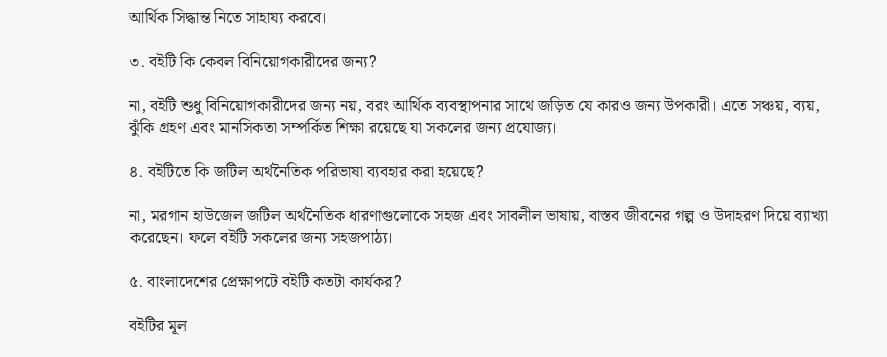আর্থিক সিদ্ধান্ত নিতে সাহায্য করবে।

৩. বইটি কি কেবল বিনিয়োগকারীদের জন্য?

না, বইটি শুধু বিনিয়োগকারীদের জন্য নয়, বরং আর্থিক ব্যবস্থাপনার সাথে জড়িত যে কারও জন্য উপকারী। এতে সঞ্চয়, ব্যয়, ঝুঁকি গ্রহণ এবং মানসিকতা সম্পর্কিত শিক্ষা রয়েছে যা সকলের জন্য প্রযোজ্য।

৪. বইটিতে কি জটিল অর্থনৈতিক পরিভাষা ব্যবহার করা হয়েছে?

না, মরগান হাউজেল জটিল অর্থনৈতিক ধারণাগুলোকে সহজ এবং সাবলীল ভাষায়, বাস্তব জীবনের গল্প ও উদাহরণ দিয়ে ব্যাখ্যা করেছেন। ফলে বইটি সকলের জন্য সহজপাঠ্য।

৫. বাংলাদেশের প্রেক্ষাপটে বইটি কতটা কার্যকর?

বইটির মূল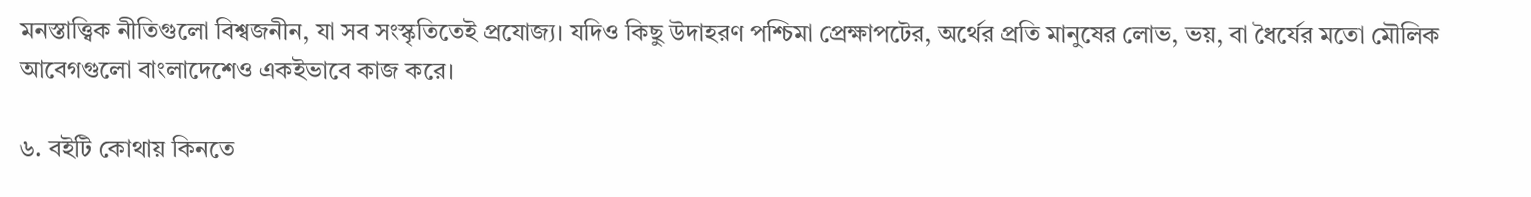মনস্তাত্ত্বিক নীতিগুলো বিশ্বজনীন, যা সব সংস্কৃতিতেই প্রযোজ্য। যদিও কিছু উদাহরণ পশ্চিমা প্রেক্ষাপটের, অর্থের প্রতি মানুষের লোভ, ভয়, বা ধৈর্যের মতো মৌলিক আবেগগুলো বাংলাদেশেও একইভাবে কাজ করে।

৬. বইটি কোথায় কিনতে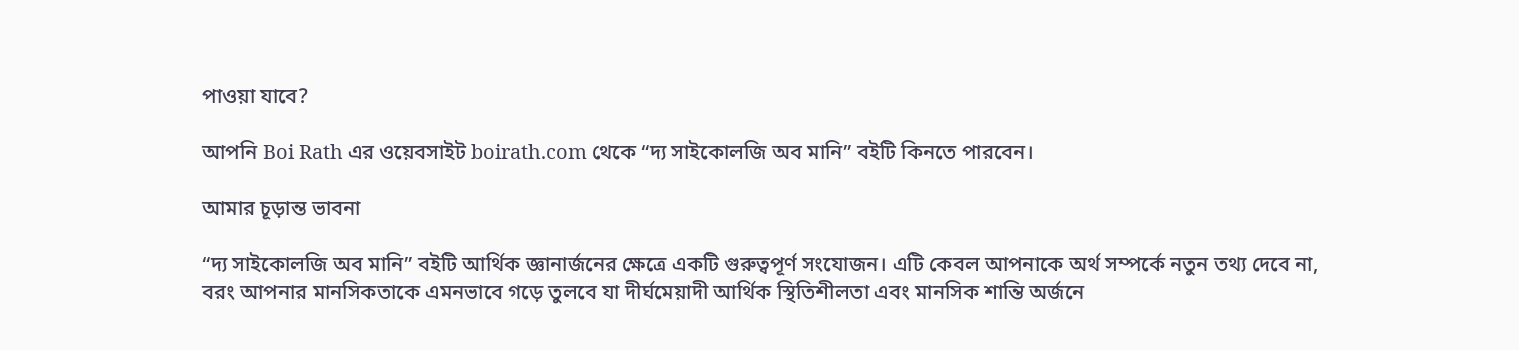পাওয়া যাবে?

আপনি Boi Rath এর ওয়েবসাইট boirath.com থেকে “দ্য সাইকোলজি অব মানি” বইটি কিনতে পারবেন।

আমার চূড়ান্ত ভাবনা

“দ্য সাইকোলজি অব মানি” বইটি আর্থিক জ্ঞানার্জনের ক্ষেত্রে একটি গুরুত্বপূর্ণ সংযোজন। এটি কেবল আপনাকে অর্থ সম্পর্কে নতুন তথ্য দেবে না, বরং আপনার মানসিকতাকে এমনভাবে গড়ে তুলবে যা দীর্ঘমেয়াদী আর্থিক স্থিতিশীলতা এবং মানসিক শান্তি অর্জনে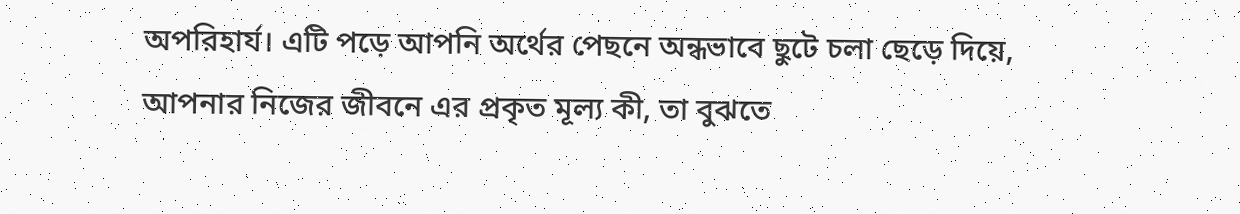অপরিহার্য। এটি পড়ে আপনি অর্থের পেছনে অন্ধভাবে ছুটে চলা ছেড়ে দিয়ে, আপনার নিজের জীবনে এর প্রকৃত মূল্য কী, তা বুঝতে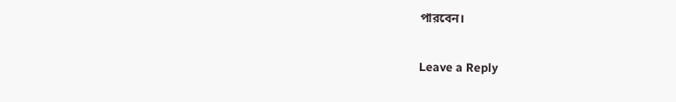পারবেন।

Leave a Reply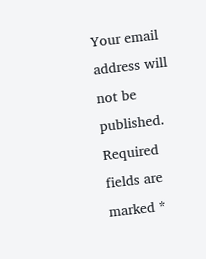Your email address will not be published. Required fields are marked *